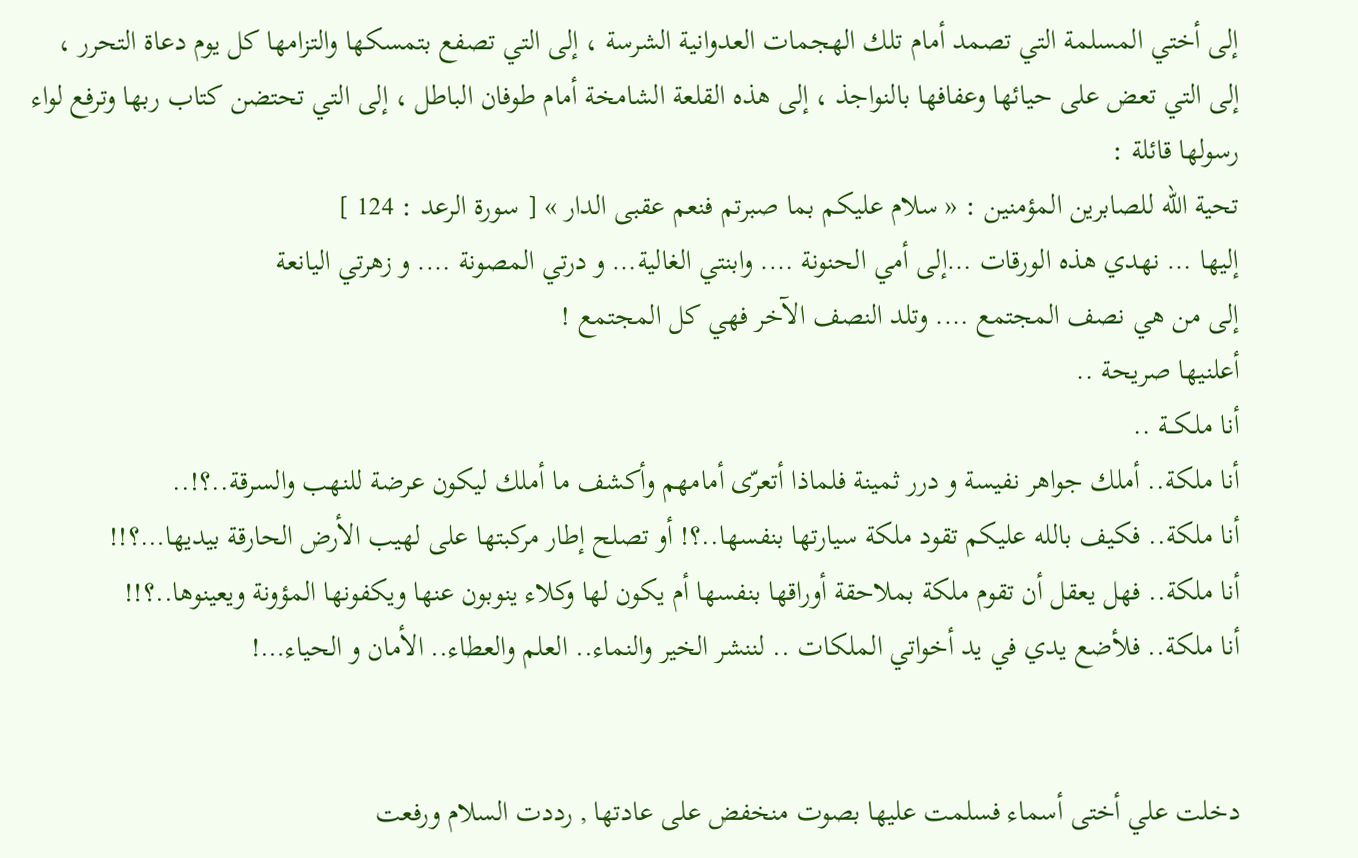إلى أختي المسلمة التي تصمد أمام تلك الهجمات العدوانية الشرسة ، إلى التي تصفع بتمسكها والتزامها كل يوم دعاة التحرر ، إلى التي تعض على حيائها وعفافها بالنواجذ ، إلى هذه القلعة الشامخة أمام طوفان الباطل ، إلى التي تحتضن كتاب ربها وترفع لواء رسولها قائلة :
تحية الله للصابرين المؤمنين : « سلام عليكم بما صبرتم فنعم عقبى الدار » [ سورة الرعد : 124 ]
إليها … نهدي هذه الورقات …إلى أمي الحنونة …. وابنتي الغالية… و درتي المصونة …. و زهرتي اليانعة
إلى من هي نصف المجتمع …. وتلد النصف الآخر فهي كل المجتمع !
أعلنيها صريحة ..
أنا ملـكــة ..
أنا ملكة.. أملك جواهر نفيسة و درر ثمينة فلماذا أتعرّى أمامهم وأكشف ما أملك ليكون عرضة للنهب والسرقة..؟!..
أنا ملكة.. فكيف بالله عليكم تقود ملكة سيارتها بنفسها..؟! أو تصلح إطار مركبتها على لهيب الأرض الحارقة بيديها…؟!!
أنا ملكة.. فهل يعقل أن تقوم ملكة بملاحقة أوراقها بنفسها أم يكون لها وكلاء ينوبون عنها ويكفونها المؤونة ويعينوها..؟!!
أنا ملكة.. فلأضع يدي في يد أخواتي الملكات .. لننشر الخير والنماء.. العلم والعطاء.. الأمان و الحياء…!


دخلت علي أختى أسماء فسلمت عليها بصوت منخفض على عادتها , رددت السلام ورفعت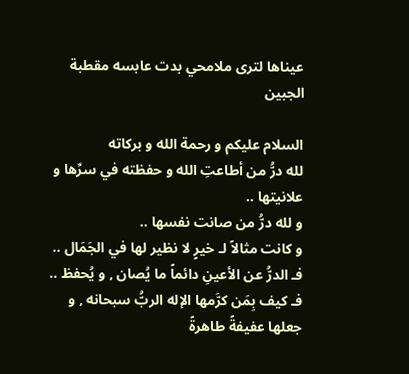عيناها لترى ملامحي بدت عابسه مقطبة الجبين

السلام عليكم و رحمة الله و بركاته
لله درُّ من أطاعتِ الله و حفظته في سرِّها و علانيتها ..
و لله درُّ من صانت نفسها ..
و كانت مثالاً لـ خيرٍ لا نظير لها في الجَمَال ..
فـ الدرُّ عن الأعينِ دائماً ما يُصان , و يُحفظ ..
فـ كيف بِمَن كرَّمها الإله الربُّ سبحانه , و جعلها عفيفةً طاهرةً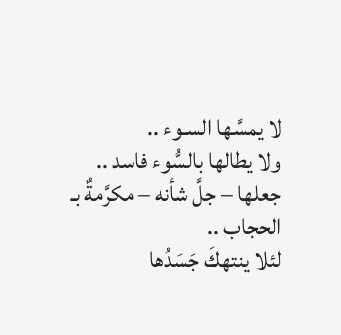لا يمسَّها السـوء ..
ولا يطالها بالسُّوء فاسد ..
جعلها – جلَّ شأنه – مكرَّمةٌ بـ الحجاب ..
لئلا ينتهكَ جَسَدُها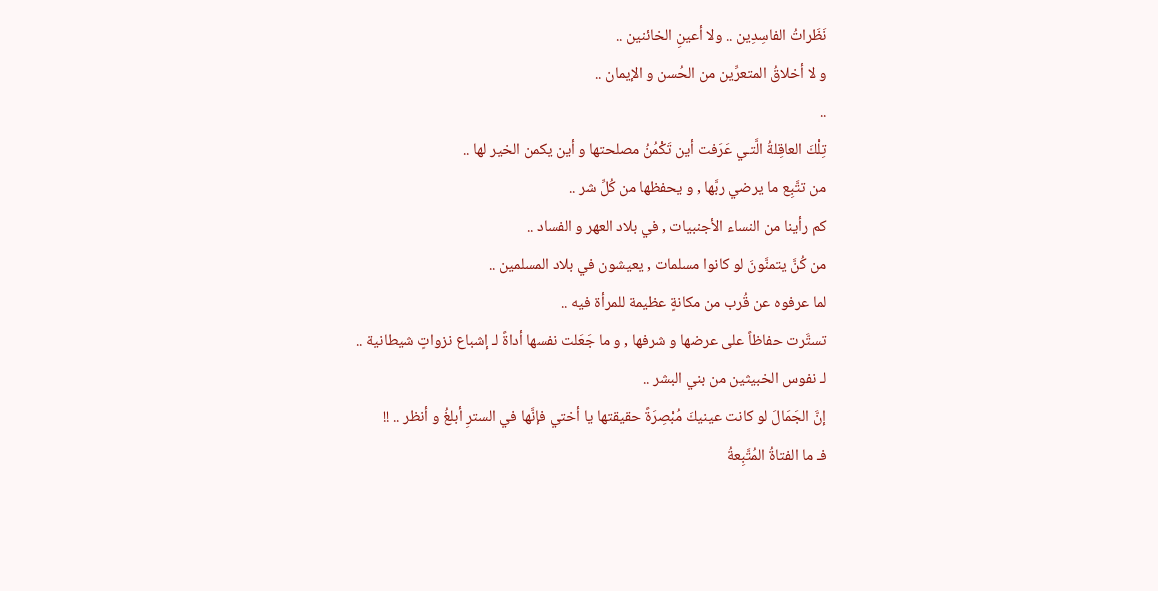نَظَراتُ الفاسِدِين .. ولا أعينِ الخائنين ..
و لا أخلاقُ المتعرِّين من الحُسن و الإيمان ..
..
تِلْكَ العاقِلةُ الَّتـي عَرَفت أين تَكْمُنُ مصلحتها و أين يكمن الخير لها ..
من تتَّبِع ما يرضي ربَّها , و يحفظها من كُلِّ شر ..
كم رأينا من النساء الأجنبيات , في بلاد العهر و الفساد ..
من كُنَّ يتمنَّونَ لو كانوا مسلمات , يعيشون في بلاد المسلمين ..
لما عرفوه عن قُرب من مكانةٍ عظيمة للمرأة فيه ..
تستَّرت حفاظاً على عرضها و شرفها , و ما جَعَلت نفسها أداةً لـ إشباع نزواتٍ شيطانية ..
لـ نفوس الخبيثين من بني البشر ..
إنَّ الجَمَالَ لو كانت عينيكَ مُبْصِرَةً حقيقتها يا أختي فإنَّها في السترِ أبلغُ و أنظر .. !!
فـ ما الفتاةُ المُتَّبِعةُ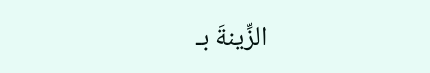الزِّينةَ بـ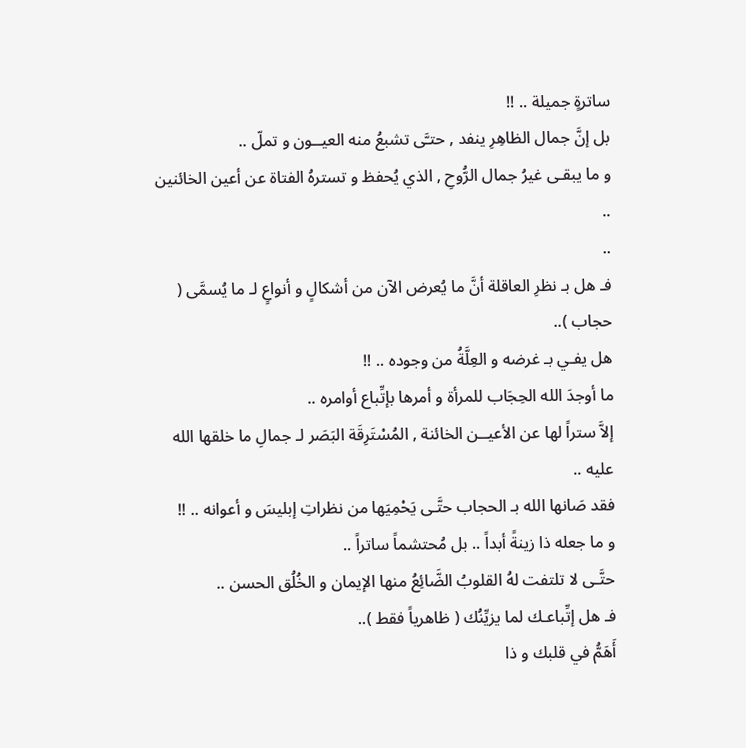ساترةٍ جميلة .. !!
بل إنَّ جمال الظاهِرِ ينفد , حتـَّى تشبعُ منه العيــون و تملّ ..
و ما يبقـى غيرُ جمال الرُّوحِ , الذي يُحفظ و تسترهُ الفتاة عن أعين الخائنين ..
..
فـ هل بـ نظرِ العاقلة أنَّ ما يُعرض الآن من أشكالٍ و أنواعٍ لـ ما يُسمَّى ( حجاب )..
هل يفـي بـ غرضه و العِلَّةُ من وجوده .. !!
ما أوجدَ الله الحِجَاب للمرأة و أمرها بإتِّباع أوامره ..
إلاَّ ستراً لها عن الأعيــن الخائنة , المُسْتَرِقَة البَصَر لـ جمالِ ما خلقها الله عليه ..
فقد صَانها الله بـ الحجاب حتَّـى يَحْمِيَها من نظراتِ إبليسَ و أعوانه .. !!
و ما جعله ذا زينةً أبداً .. بل مُحتشماً ساتراً ..
حتَّـى لا تلتفت لهُ القلوبُ الضَّائِعُ منها الإيمان و الخُلُق الحسن ..
فـ هل إتِّباعـك لما يزيِّنُك ( ظاهرياً فقط )..
أَهَمُّ في قلبك و ذا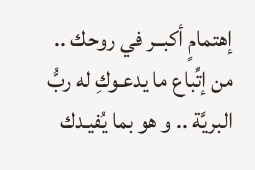إهتمامٍ أكبــر في روحك ..
من إتِّباع ما يدعـوكِ له ربُّ البريَّة .. و هو بما يُفيـدك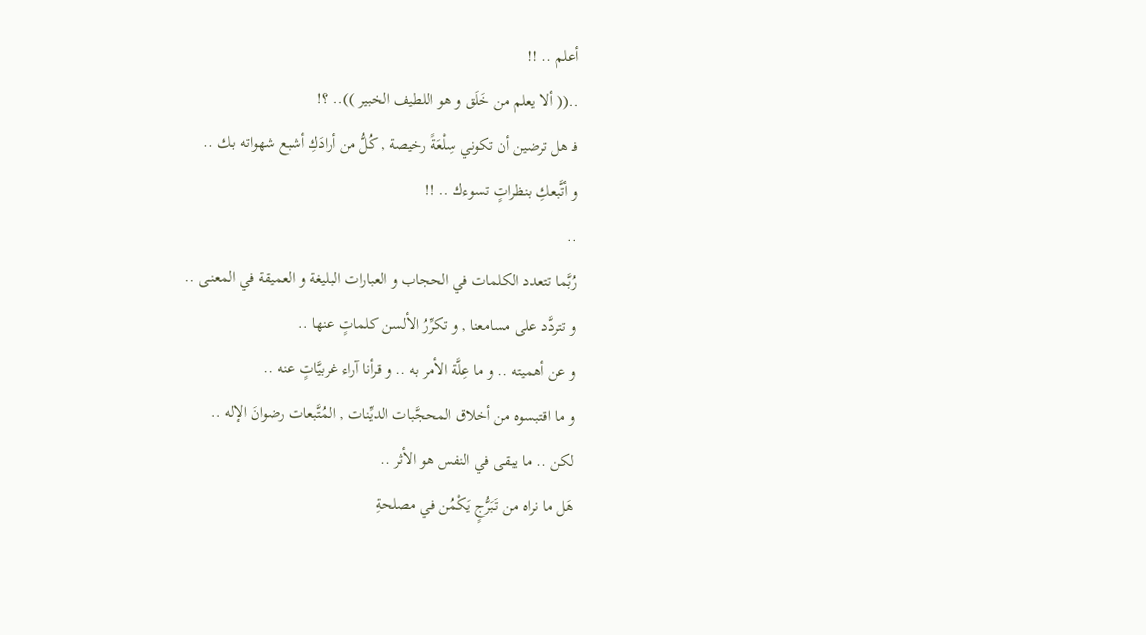أعلم .. !!
..(( ألا يعلم من خَلَق و هو اللطيف الخبير )).. ؟!
فـ هل ترضين أن تكوني سِلْعَةً رخيصة , كُلُّ من أرادَكِ أشبع شهواته بـك ..
و أتَّبعكِ بنظراتٍ تسوءك .. !!
..
رُبَّما تتعدد الكلمات في الحجاب و العبارات البليغة و العميقة في المعنـى ..
و تتردَّد على مسامعنا , و تكرِّرُ الألسن كلماتٍ عنها ..
و عن أهميته .. و ما عِلَّة الأمر به .. و قرأنا آراء غربيَّاتٍ عنه ..
و ما اقتبسوه من أخلاق المحجَّبات الديِّنات , المُتَّبعات رضوانَ الإله ..
لكن .. ما يبقـى في النفس هو الأثر ..
هَل ما نراه من تَبَرُّجٍ يَكْمُن في مصلحةِ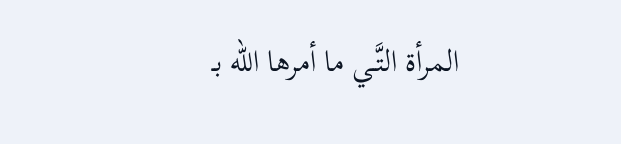المرأة التَّـي ما أمرها الله بـ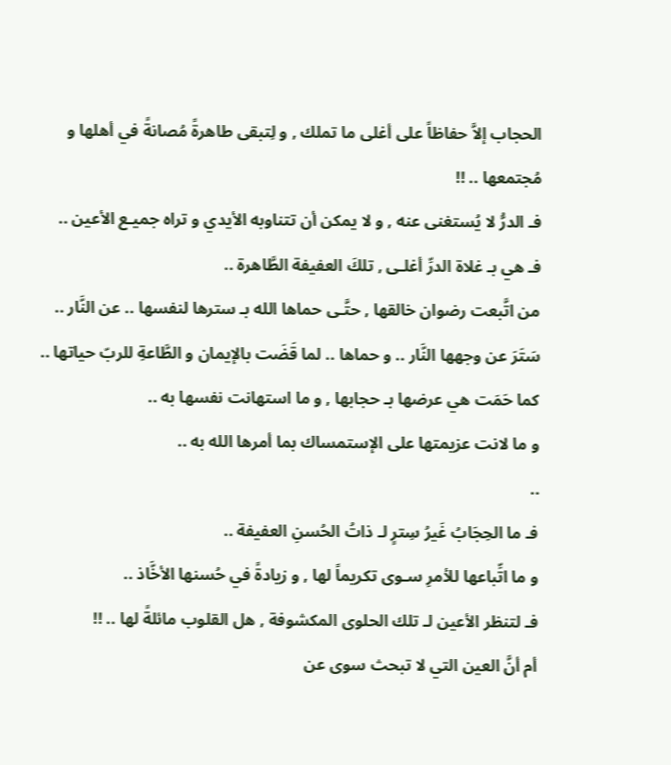الحجاب إلاَّ حفاظاً على أغلى ما تملك , و لِتبقى طاهرةً مُصانةً في أهلها و مُجتمعها .. !!
فـ الدرُّ لا يُستغنى عنه , و لا يمكن أن تتناوبه الأيدي و تراه جميـع الأعين ..
فـ هي بـ غلاة الدرِّ أغلـى , تلكَ العفيفة الطَّاهرة ..
من اتَّبعت رضوان خالقها , حتَّـى حماها الله بـ سترها لنفسها .. عن النَّار ..
سَتَرَ عن وجهها النَّار .. و حماها .. لما قَضَت بالإيمان و الطَّاعةِ للربّ حياتها ..
كما حَمَت هي عرضها بـ حجابها , و ما استهانت نفسها به ..
و ما لانت عزيمتها على الإستمساك بما أمرها الله به ..
..
فـ ما الحِجَابُ غَيرُ سِترٍ لـ ذاتُ الحُسنِ العفيفة ..
و ما اتِّباعها للأمرِ سـوى تكريماً لها , و زيادةً في حُسنها الأخَّاذ ..
فـ لتنظر الأعين لـ تلك الحلوى المكشوفة , هل القلوب مائلةً لها .. !!
أم أنَّ العين التي لا تبحث سوى عن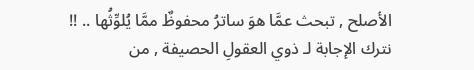الأصلح , تبحث عمَّا هوَ ساترُ محفوظٌ ممَّا يُلوِّثُها .. !!
نترك الإجابة لـ ذوي العقولِ الحصيفة , من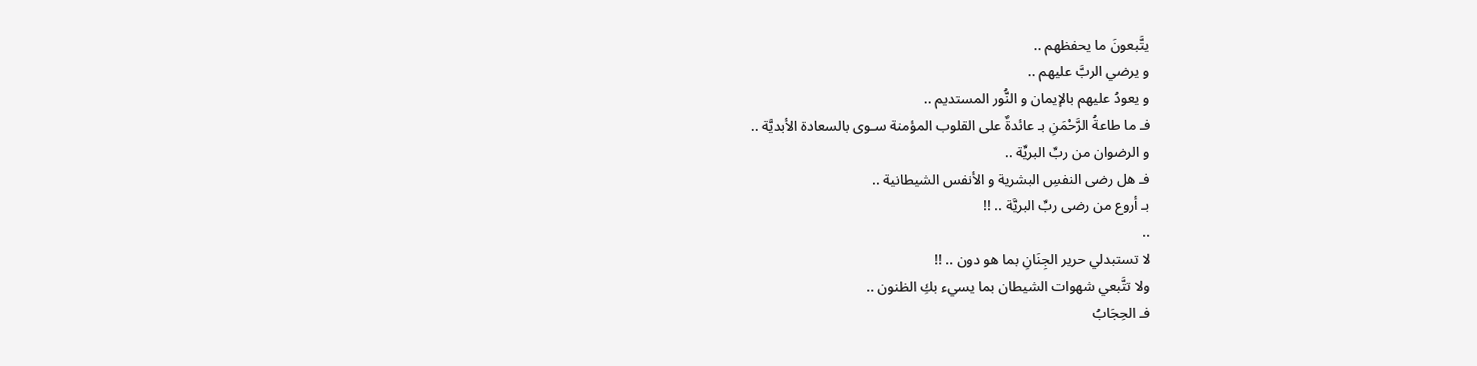يتَّبعونَ ما يحفظهم ..
و يرضي الربَّ عليهم ..
و يعودُ عليهم بالإيمان و النُّور المستديم ..
فـ ما طاعةُ الرَّحْمَنِ بـ عائدةٌ على القلوب المؤمنة سـوى بالسعادة الأبديَّة ..
و الرضوان من ربِّ البريِّة ..
فـ هل رضى النفسِ البشرية و الأنفس الشيطانية ..
بـ أروع من رضى ربِّ البريَّة .. !!
..
لا تستبدلي حرير الجِنَانِ بما هو دون .. !!
ولا تتَّبعي شهوات الشيطان بما يسيء بكِ الظنون ..
فـ الحِجَابُ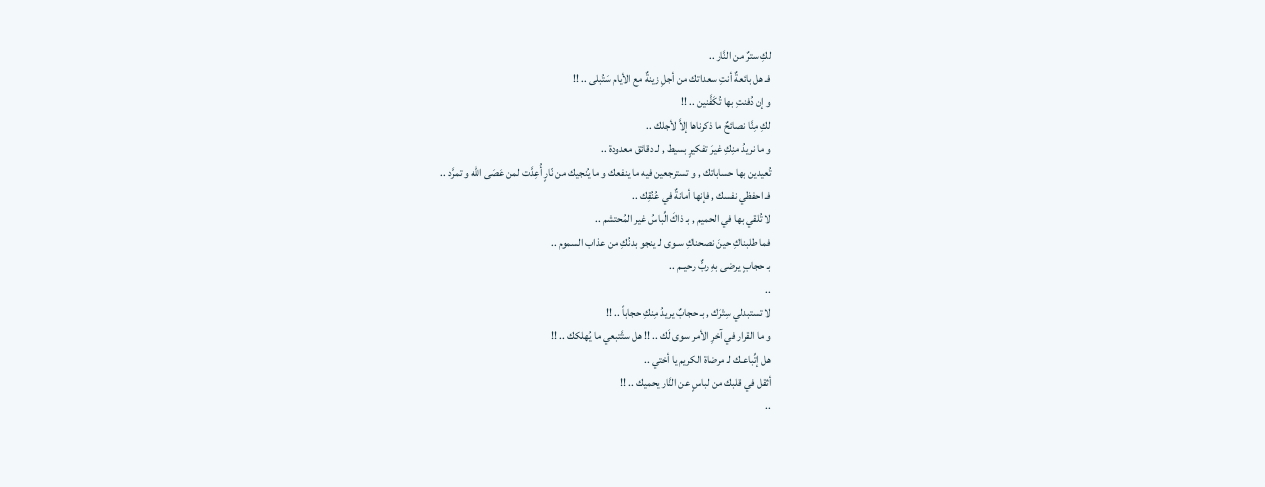لكِ سترٌ من النَّار ..
فـ هل بائعةٌ أنتِ سعداتك من أجلِ زينةٌ مع الأيام سَتُبلى .. !!
و إن دُفنتِ بها تُكَفَّنين .. !!
لكِ مِنَّا نصائحٌ ما ذكرناها إلاَّ لأجلك ..
و ما نريدُ منِكِ غيرَ تفكيرٍ بسيط , لـ دقائق معدودة ..
تُعيدين بها حساباتك , و تسترجعين فيه ما ينفعك و ما يُنجيك من نّارٍ أُعِدَّت لمن عَصَى الله و تمرَّد ..
فـ احفظي نفسك , فإنها أمانةٌ في عُنُقِك ..
لا تُلقي بها في الحميم , بـ ذاكَ الِّباسُ غير المُحتشم ..
فما طلبناكِ حينَ نصحناكِ سـوى لـ ينجو بدنُكِ من عذاب السموم ..
بـ حجابٍ يرضى بهِ ربٌّ رحيــم ..
..
لا تستبدلي سِتْرَك , بـ حجابٌ يريدُ مِنكِ حجاباً .. !!
و ما القرار في آخرِ الأمر سوى لَك .. !! هل ستَّتبعي ما يُهلكك .. !!
هل إتِّباعـك لـ مرضاة الكريم يا أختي ..
أثقل في قلبك من لباسٍ عن النَّار يحميك .. !!
..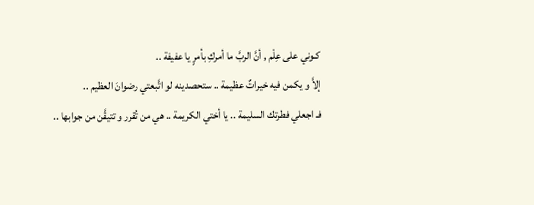كـوني على عِلْم , أنَّ الربَّ ما أمركِ بأمرٍ يا عفيفة ..
إلاَّ و يكمن فيه خيراتٌ عظيمة .. ستحصدينه لو اتَّبعتي رضوانَ العظيم ..
فـ اجعلي فطرتك السليمة .. يا أختي الكريمة .. هي من تُقرر و تتيقَّن من جوابها ..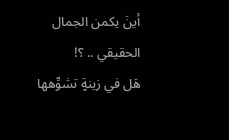أينَ يكمن الجمال الحقيقي .. ؟!
هَل في زينةٍ تشوِّهها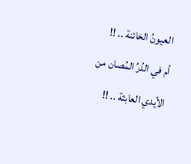العيونُ الخائنة .. !!
أم في الدُرِّ المُصان من الأيدي العابثة .. !!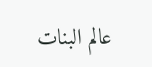عالم البنات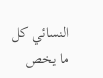النسائي كل ما يخص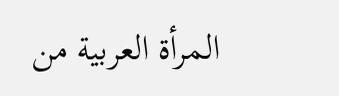المرأة العربية من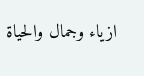ازياء وجمال والحياة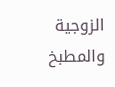الزوجية والمطبخ